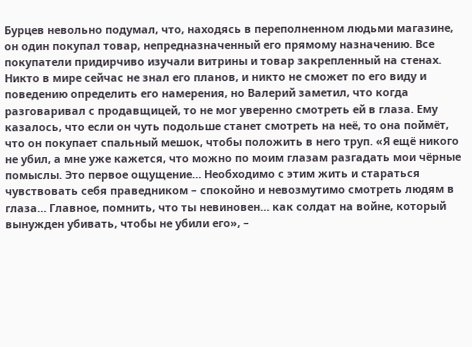Бурцев невольно подумал, что, находясь в переполненном людьми магазине, он один покупал товар, непредназначенный его прямому назначению. Все покупатели придирчиво изучали витрины и товар закрепленный на стенах. Никто в мире сейчас не знал его планов, и никто не сможет по его виду и поведению определить его намерения, но Валерий заметил, что когда разговаривал с продавщицей, то не мог уверенно смотреть ей в глаза. Ему казалось, что если он чуть подольше станет смотреть на неё, то она поймёт, что он покупает спальный мешок, чтобы положить в него труп. «Я ещё никого не убил, а мне уже кажется, что можно по моим глазам разгадать мои чёрные помыслы. Это первое ощущение… Необходимо с этим жить и стараться чувствовать себя праведником – спокойно и невозмутимо смотреть людям в глаза… Главное, помнить, что ты невиновен… как солдат на войне, который вынужден убивать, чтобы не убили его», –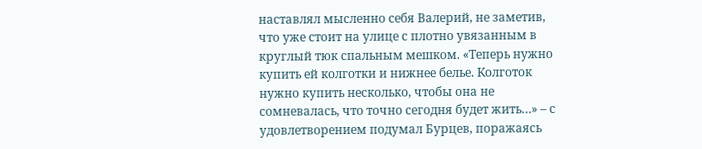наставлял мысленно себя Валерий, не заметив, что уже стоит на улице с плотно увязанным в круглый тюк спальным мешком. «Теперь нужно купить ей колготки и нижнее белье. Колготок нужно купить несколько, чтобы она не сомневалась, что точно сегодня будет жить…» – с удовлетворением подумал Бурцев, поражаясь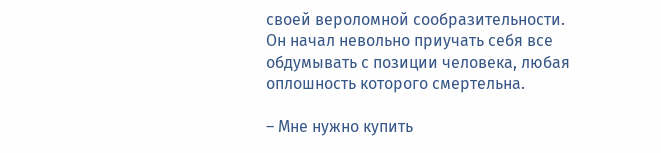своей вероломной сообразительности. Он начал невольно приучать себя все обдумывать с позиции человека, любая оплошность которого смертельна.

– Мне нужно купить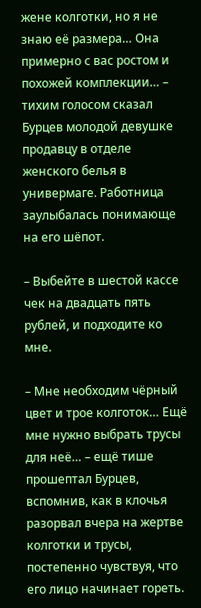жене колготки, но я не знаю её размера… Она примерно с вас ростом и похожей комплекции… – тихим голосом сказал Бурцев молодой девушке продавцу в отделе женского белья в универмаге. Работница заулыбалась понимающе на его шёпот.

– Выбейте в шестой кассе чек на двадцать пять рублей, и подходите ко мне.

– Мне необходим чёрный цвет и трое колготок… Ещё мне нужно выбрать трусы для неё… – ещё тише прошептал Бурцев, вспомнив, как в клочья разорвал вчера на жертве колготки и трусы, постепенно чувствуя, что его лицо начинает гореть.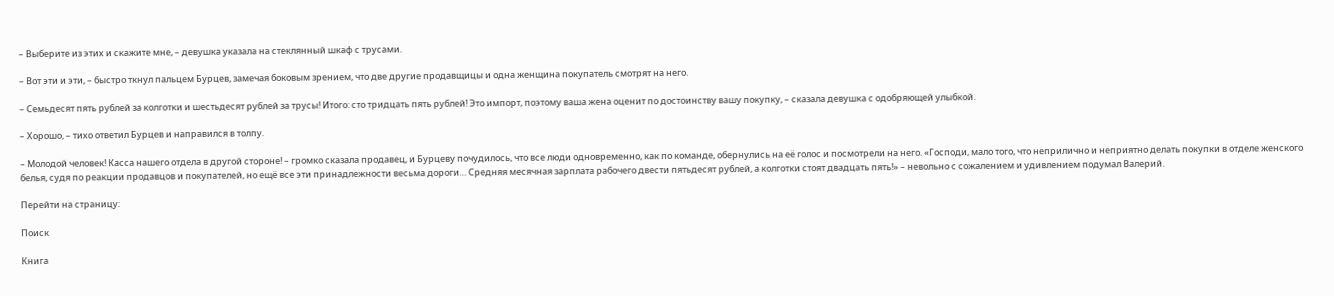– Выберите из этих и скажите мне, – девушка указала на стеклянный шкаф с трусами.

– Вот эти и эти, – быстро ткнул пальцем Бурцев, замечая боковым зрением, что две другие продавщицы и одна женщина покупатель смотрят на него.

– Семьдесят пять рублей за колготки и шестьдесят рублей за трусы! Итого: сто тридцать пять рублей! Это импорт, поэтому ваша жена оценит по достоинству вашу покупку, – сказала девушка с одобряющей улыбкой.

– Хорошо, – тихо ответил Бурцев и направился в толпу.

– Молодой человек! Касса нашего отдела в другой стороне! – громко сказала продавец, и Бурцеву почудилось, что все люди одновременно, как по команде, обернулись на её голос и посмотрели на него. «Господи, мало того, что неприлично и неприятно делать покупки в отделе женского белья, судя по реакции продавцов и покупателей, но ещё все эти принадлежности весьма дороги… Средняя месячная зарплата рабочего двести пятьдесят рублей, а колготки стоят двадцать пять!» – невольно с сожалением и удивлением подумал Валерий.

Перейти на страницу:

Поиск

Книга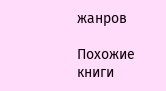жанров

Похожие книги